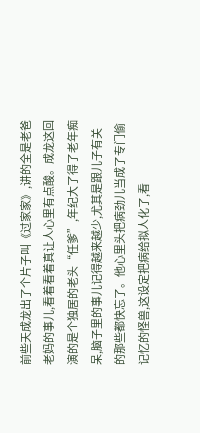前些天成龙出了个片子叫《过家家》,讲的全是老爸老妈的事儿,看着看着真让人心里有点酸。成龙这回演的是个独居的老头“任爹”,年纪大了得了老年痴呆,脑子里的事儿记得越来越少,尤其是跟儿子有关的那些都快忘了。他心里头把病劲儿当成了专门偷记忆的怪兽,这设定把病给拟人化了,看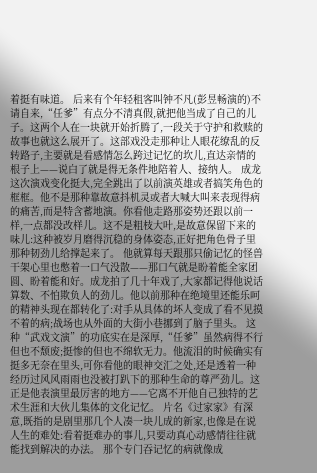着挺有味道。 后来有个年轻租客叫钟不凡(彭昱畅演的)不请自来,“任爹”有点分不清真假,就把他当成了自己的儿子。这两个人在一块就开始折腾了,一段关于守护和救赎的故事也就这么展开了。这部戏没走那种让人眼花缭乱的反转路子,主要就是看感情怎么跨过记忆的坎儿,直达亲情的根子上——说白了就是得无条件地陪着人、接纳人。 成龙这次演戏变化挺大,完全跳出了以前演英雄或者搞笑角色的框框。他不是那种靠故意抖机灵或者大喊大叫来表现得病的痛苦,而是特含蓄地演。你看他走路那姿势还跟以前一样,一点都没改样儿。这不是粗枝大叶,是故意保留下来的味儿:这种被岁月磨得沉稳的身体姿态,正好把角色骨子里那种韧劲儿给撑起来了。 他就算每天跟那只偷记忆的怪兽干架心里也憋着一口气没散——那口气就是盼着能全家团圆、盼着能和好。成龙拍了几十年戏了,大家都记得他说话算数、不怕欺负人的劲儿。他以前那种在绝境里还能乐呵的精神头现在都转化了:对手从具体的坏人变成了看不见摸不着的病;战场也从外面的大街小巷挪到了脑子里头。 这种“武戏文演”的功底实在是深厚,“任爹”虽然病得不行但也不颓废;挺惨的但也不绵软无力。他流泪的时候确实有挺多无奈在里头,可你看他的眼神交汇之处,还是透着一种经历过风风雨雨也没被打趴下的那种生命的尊严劲儿。这正是他表演里最厉害的地方——它离不开他自己独特的艺术生涯和大伙儿集体的文化记忆。 片名《过家家》有深意,既指的是剧里那几个人凑一块儿成的新家,也像是在说人生的难处:看着挺难办的事儿,只要动真心动感情往往就能找到解决的办法。 那个专门吞记忆的病就像成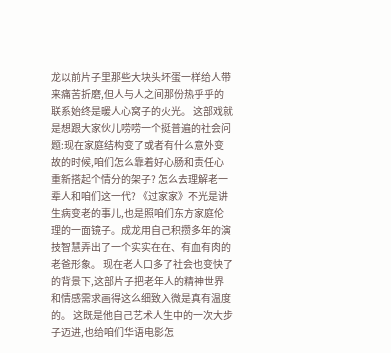龙以前片子里那些大块头坏蛋一样给人带来痛苦折磨,但人与人之间那份热乎乎的联系始终是暖人心窝子的火光。 这部戏就是想跟大家伙儿唠唠一个挺普遍的社会问题:现在家庭结构变了或者有什么意外变故的时候,咱们怎么靠着好心肠和责任心重新搭起个情分的架子? 怎么去理解老一辈人和咱们这一代? 《过家家》不光是讲生病变老的事儿,也是照咱们东方家庭伦理的一面镜子。成龙用自己积攒多年的演技智慧弄出了一个实实在在、有血有肉的老爸形象。 现在老人口多了社会也变快了的背景下,这部片子把老年人的精神世界和情感需求画得这么细致入微是真有温度的。 这既是他自己艺术人生中的一次大步子迈进,也给咱们华语电影怎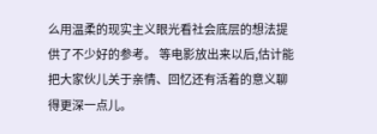么用温柔的现实主义眼光看社会底层的想法提供了不少好的参考。 等电影放出来以后,估计能把大家伙儿关于亲情、回忆还有活着的意义聊得更深一点儿。